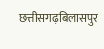छत्तीसगढ़बिलासपुर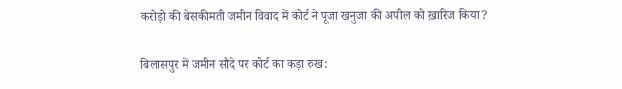करोड़ो की बेसकीमती जमीन विवाद में कोर्ट ने पूजा खनुजा की अपील को ख़ारिज किया?

बिलासपुर में जमीन सौदे पर कोर्ट का कड़ा रुख: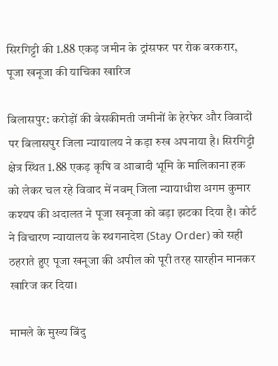सिरगिट्टी की 1.88 एकड़ जमीन के ट्रांसफर पर रोक बरकरार, पूजा खनूजा की याचिका खारिज

बिलासपुर: करोड़ों की बेसकीमती जमीनों के हेरफेर और विवादों पर बिलासपुर जिला न्यायालय ने कड़ा रुख अपनाया है। सिरगिट्टी क्षेत्र स्थित 1.88 एकड़ कृषि व आबादी भूमि के मालिकाना हक को लेकर चल रहे विवाद में नवम् जिला न्यायाधीश अगम कुमार कश्यप की अदालत ने पूजा खनूजा को बड़ा झटका दिया है। कोर्ट ने विचारण न्यायालय के स्थगनादेश (Stay Order) को सही ठहराते हुए पूजा खनूजा की अपील को पूरी तरह सारहीन मानकर खारिज कर दिया।

मामले के मुख्य बिंदु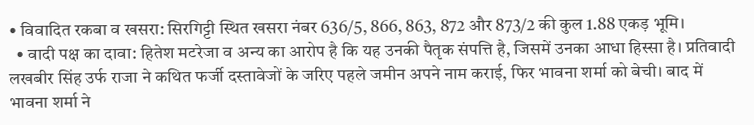• विवादित रकबा व खसरा: सिरगिट्टी स्थित खसरा नंबर 636/5, 866, 863, 872 और 873/2 की कुल 1.88 एकड़ भूमि।
  • वादी पक्ष का दावा: हितेश मटरेजा व अन्य का आरोप है कि यह उनकी पैतृक संपत्ति है, जिसमें उनका आधा हिस्सा है। प्रतिवादी लखबीर सिंह उर्फ राजा ने कथित फर्जी दस्तावेजों के जरिए पहले जमीन अपने नाम कराई, फिर भावना शर्मा को बेची। बाद में भावना शर्मा ने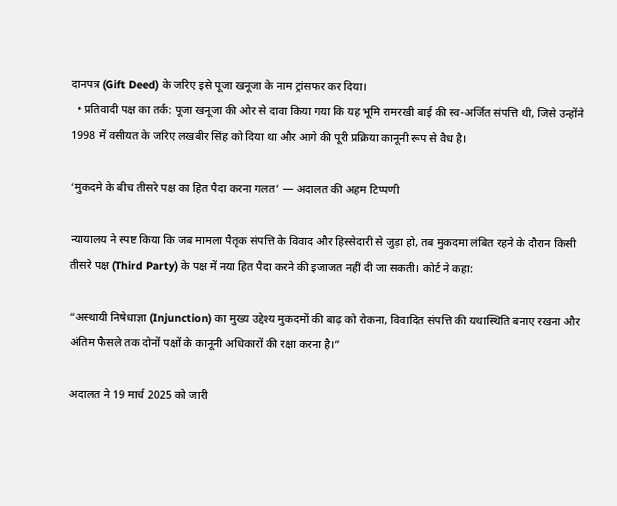दानपत्र (Gift Deed) के जरिए इसे पूजा खनूजा के नाम ट्रांसफर कर दिया।
  • प्रतिवादी पक्ष का तर्क: पूजा खनूजा की ओर से दावा किया गया कि यह भूमि रामरखी बाई की स्व-अर्जित संपत्ति थी, जिसे उन्होंने 1998 में वसीयत के जरिए लखबीर सिंह को दिया था और आगे की पूरी प्रक्रिया कानूनी रूप से वैध है।

‘मुकदमे के बीच तीसरे पक्ष का हित पैदा करना गलत’ — अदालत की अहम टिप्पणी

न्यायालय ने स्पष्ट किया कि जब मामला पैतृक संपत्ति के विवाद और हिस्सेदारी से जुड़ा हो, तब मुकदमा लंबित रहने के दौरान किसी तीसरे पक्ष (Third Party) के पक्ष में नया हित पैदा करने की इजाजत नहीं दी जा सकती। कोर्ट ने कहा:

“अस्थायी निषेधाज्ञा (Injunction) का मुख्य उद्देश्य मुकदमों की बाढ़ को रोकना, विवादित संपत्ति की यथास्थिति बनाए रखना और अंतिम फैसले तक दोनों पक्षों के कानूनी अधिकारों की रक्षा करना है।”

अदालत ने 19 मार्च 2025 को जारी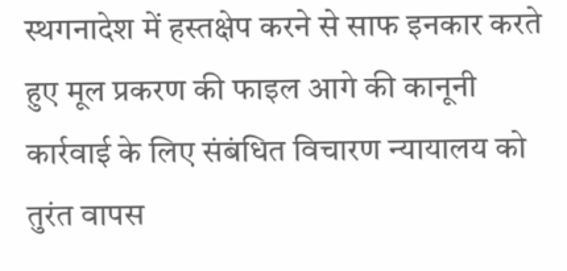स्थगनादेश में हस्तक्षेप करने से साफ इनकार करते हुए मूल प्रकरण की फाइल आगे की कानूनी कार्रवाई के लिए संबंधित विचारण न्यायालय को तुरंत वापस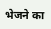भेजने का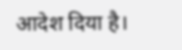आदेश दिया है।